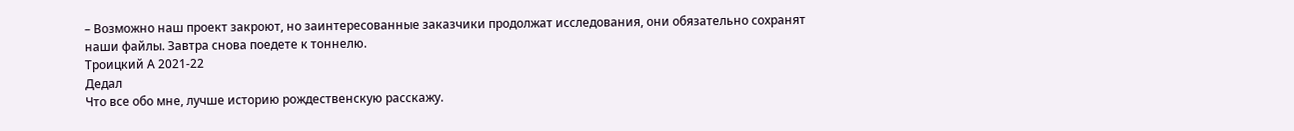– Возможно наш проект закроют, но заинтересованные заказчики продолжат исследования, они обязательно сохранят наши файлы. Завтра снова поедете к тоннелю.
Троицкий А 2021-22
Дедал
Что все обо мне, лучше историю рождественскую расскажу.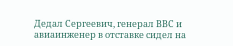Дедал Сергеевич, генерал ВВС и авиаинженер в отставке сидел на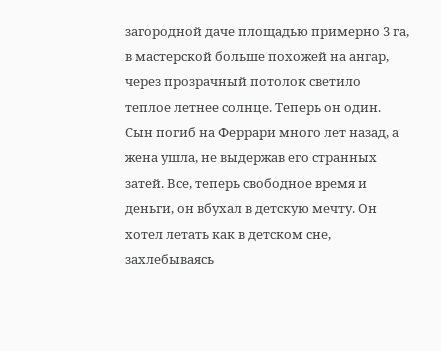загородной даче площадью примерно 3 га, в мастерской больше похожей на ангар, через прозрачный потолок светило теплое летнее солнце. Теперь он один. Сын погиб на Феррари много лет назад, а жена ушла, не выдержав его странных затей. Все, теперь свободное время и деньги, он вбухал в детскую мечту. Он хотел летать как в детском сне, захлебываясь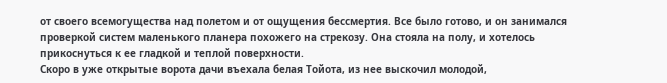от своего всемогущества над полетом и от ощущения бессмертия. Все было готово, и он занимался проверкой систем маленького планера похожего на стрекозу. Она стояла на полу, и хотелось прикоснуться к ее гладкой и теплой поверхности.
Скоро в уже открытые ворота дачи въехала белая Тойота, из нее выскочил молодой,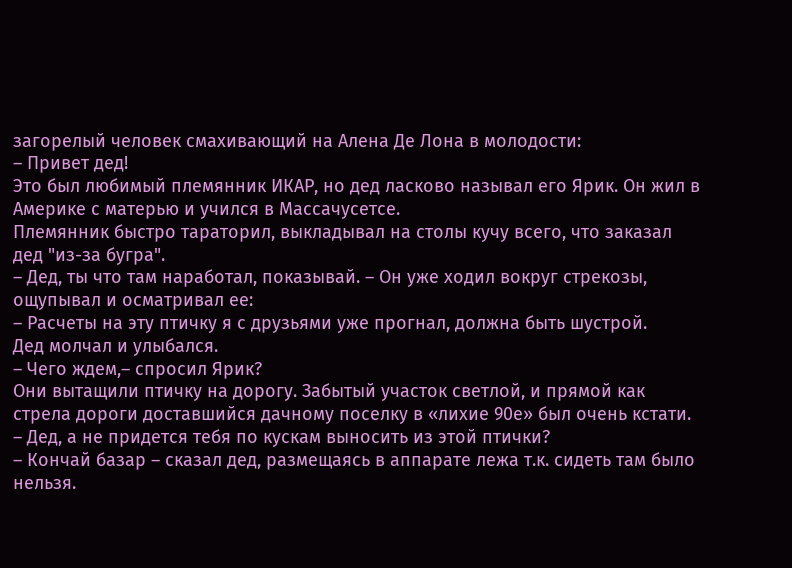загорелый человек смахивающий на Алена Де Лона в молодости:
– Привет дед!
Это был любимый племянник ИКАР, но дед ласково называл его Ярик. Он жил в Америке с матерью и учился в Массачусетсе.
Племянник быстро тараторил, выкладывал на столы кучу всего, что заказал дед "из-за бугра".
– Дед, ты что там наработал, показывай. – Он уже ходил вокруг стрекозы, ощупывал и осматривал ее:
– Расчеты на эту птичку я с друзьями уже прогнал, должна быть шустрой.
Дед молчал и улыбался.
– Чего ждем,– спросил Ярик?
Они вытащили птичку на дорогу. Забытый участок светлой, и прямой как стрела дороги доставшийся дачному поселку в «лихие 90е» был очень кстати.
– Дед, а не придется тебя по кускам выносить из этой птички?
– Кончай базар – сказал дед, размещаясь в аппарате лежа т.к. сидеть там было нельзя.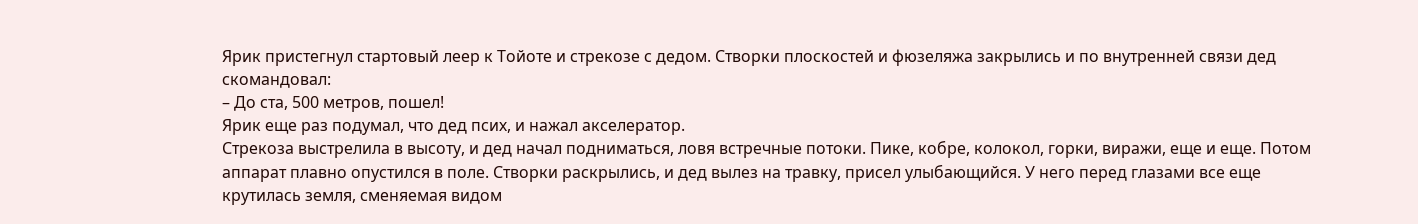Ярик пристегнул стартовый леер к Тойоте и стрекозе с дедом. Створки плоскостей и фюзеляжа закрылись и по внутренней связи дед скомандовал:
– До ста, 500 метров, пошел!
Ярик еще раз подумал, что дед псих, и нажал акселератор.
Стрекоза выстрелила в высоту, и дед начал подниматься, ловя встречные потоки. Пике, кобре, колокол, горки, виражи, еще и еще. Потом аппарат плавно опустился в поле. Створки раскрылись, и дед вылез на травку, присел улыбающийся. У него перед глазами все еще крутилась земля, сменяемая видом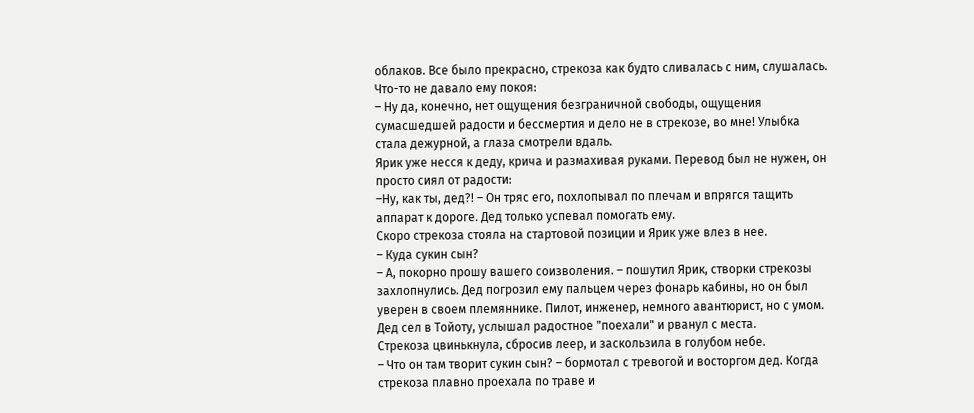облаков. Все было прекрасно, стрекоза как будто сливалась с ним, слушалась.
Что-то не давало ему покоя:
– Ну да, конечно, нет ощущения безграничной свободы, ощущения сумасшедшей радости и бессмертия и дело не в стрекозе, во мне! Улыбка стала дежурной, а глаза смотрели вдаль.
Ярик уже несся к деду, крича и размахивая руками. Перевод был не нужен, он просто сиял от радости:
–Ну, как ты, дед?! – Он тряс его, похлопывал по плечам и впрягся тащить аппарат к дороге. Дед только успевал помогать ему.
Скоро стрекоза стояла на стартовой позиции и Ярик уже влез в нее.
– Куда сукин сын?
– А, покорно прошу вашего соизволения. – пошутил Ярик, створки стрекозы захлопнулись. Дед погрозил ему пальцем через фонарь кабины, но он был уверен в своем племяннике. Пилот, инженер, немного авантюрист, но с умом. Дед сел в Тойоту, услышал радостное "поехали" и рванул с места.
Стрекоза цвинькнула, сбросив леер, и заскользила в голубом небе.
– Что он там творит сукин сын? – бормотал с тревогой и восторгом дед. Когда стрекоза плавно проехала по траве и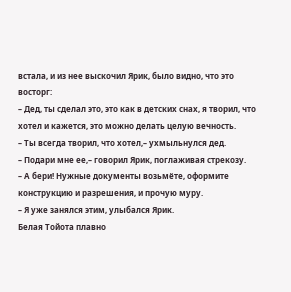встала, и из нее выскочил Ярик, было видно, что это восторг:
– Дед, ты сделал это, это как в детских снах, я творил, что хотел и кажется, это можно делать целую вечность.
– Ты всегда творил, что хотел,– ухмыльнулся дед.
– Подари мне ее,– говорил Ярик, поглаживая стрекозу.
– А бери! Нужные документы возьмёте, оформите конструкцию и разрешения, и прочую муру.
– Я уже занялся этим, улыбался Ярик.
Белая Тойота плавно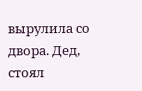вырулила со двора. Дед, стоял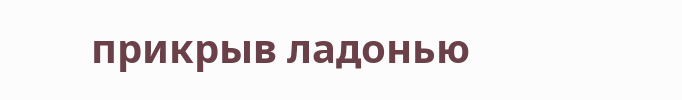прикрыв ладонью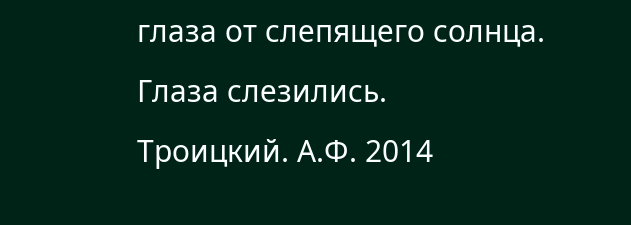глаза от слепящего солнца. Глаза слезились.
Троицкий. А.Ф. 2014